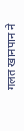गलत खानपान ने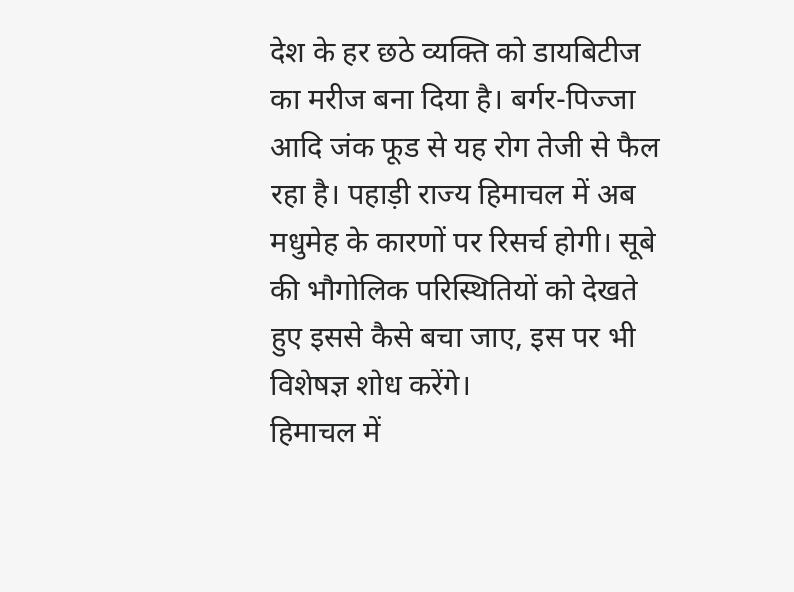देश के हर छठे व्यक्ति को डायबिटीज का मरीज बना दिया है। बर्गर-पिज्जा आदि जंक फूड से यह रोग तेजी से फैल रहा है। पहाड़ी राज्य हिमाचल में अब मधुमेह के कारणों पर रिसर्च होगी। सूबे की भौगोलिक परिस्थितियों को देखते हुए इससे कैसे बचा जाए, इस पर भी विशेषज्ञ शोध करेंगे।
हिमाचल में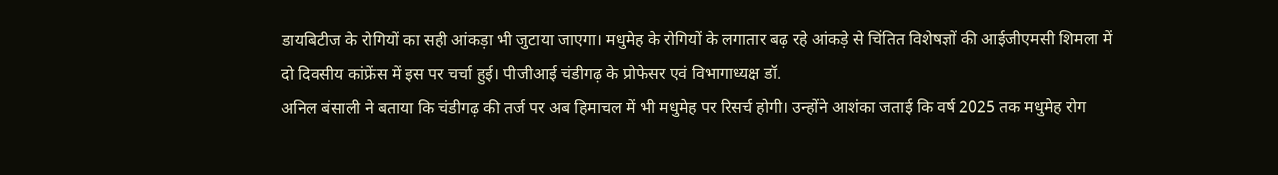डायबिटीज के रोगियों का सही आंकड़ा भी जुटाया जाएगा। मधुमेह के रोगियों के लगातार बढ़ रहे आंकड़े से चिंतित विशेषज्ञों की आईजीएमसी शिमला में दो दिवसीय कांफ्रेंस में इस पर चर्चा हुई। पीजीआई चंडीगढ़ के प्रोफेसर एवं विभागाध्यक्ष डॉ.
अनिल बंसाली ने बताया कि चंडीगढ़ की तर्ज पर अब हिमाचल में भी मधुमेह पर रिसर्च होगी। उन्होंने आशंका जताई कि वर्ष 2025 तक मधुमेह रोग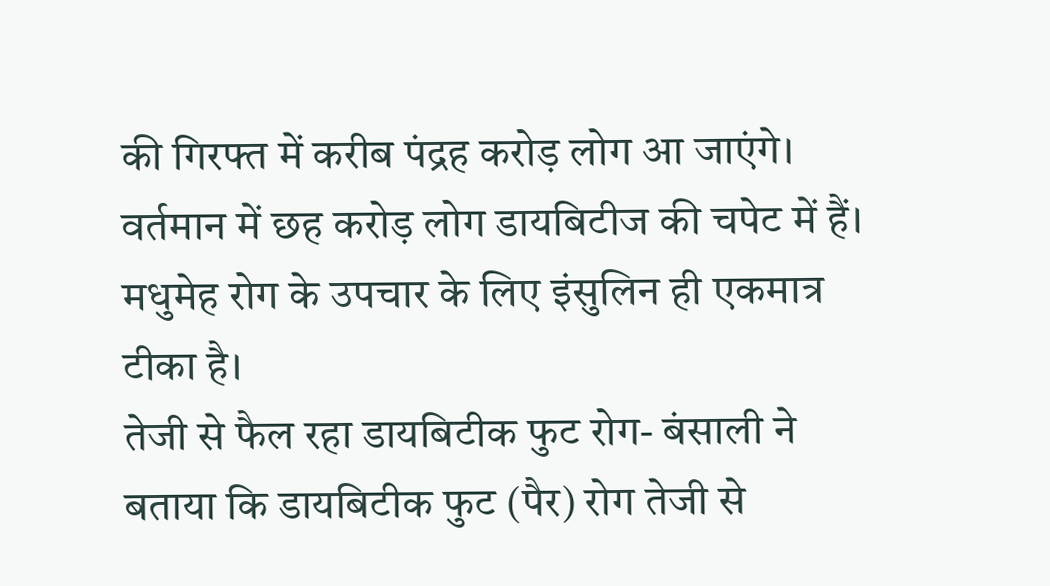की गिरफ्त में करीब पंद्रह करोड़ लोग आ जाएंगे। वर्तमान में छह करोड़ लोग डायबिटीज की चपेट में हैं। मधुमेह रोग के उपचार के लिए इंसुलिन ही एकमात्र टीका है।
तेजी से फैल रहा डायबिटीक फुट रोग- बंसाली ने बताया कि डायबिटीक फुट (पैर) रोग तेजी से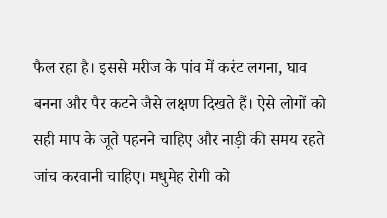फैल रहा है। इससे मरीज के पांव में करंट लगना, घाव बनना और पैर कटने जैसे लक्षण दिखते हैं। ऐसे लोगों को सही माप के जूते पहनने चाहिए और नाड़ी की समय रहते जांच करवानी चाहिए। मधुमेह रोगी को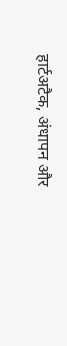हार्टअटैक, अंधापन और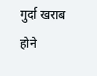गुर्दा खराब होने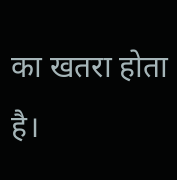का खतरा होता है।